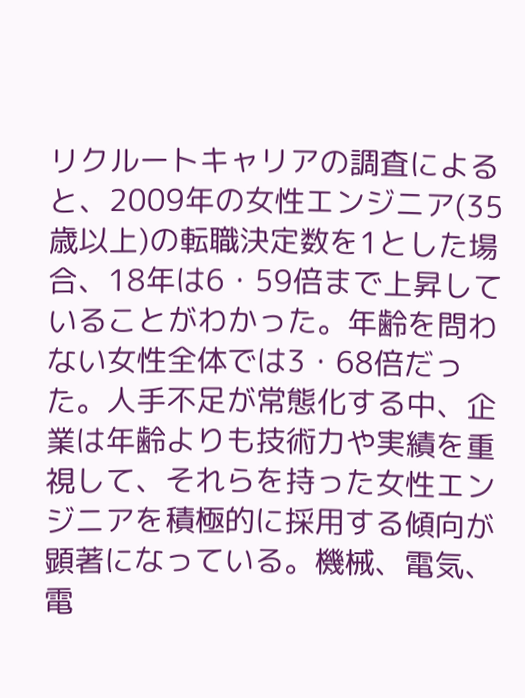リクルートキャリアの調査によると、2009年の女性エンジニア(35歳以上)の転職決定数を1とした場合、18年は6・59倍まで上昇していることがわかった。年齢を問わない女性全体では3・68倍だった。人手不足が常態化する中、企業は年齢よりも技術力や実績を重視して、それらを持った女性エンジニアを積極的に採用する傾向が顕著になっている。機械、電気、電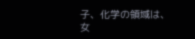子、化学の領域は、女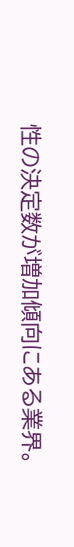性の決定数が増加傾向にある業界。